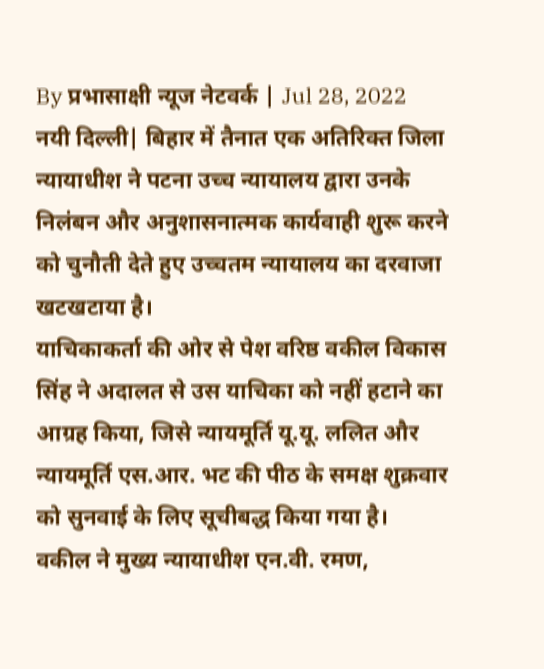By प्रभासाक्षी न्यूज नेटवर्क | Jul 28, 2022
नयी दिल्ली| बिहार में तैनात एक अतिरिक्त जिला न्यायाधीश ने पटना उच्च न्यायालय द्वारा उनके निलंबन और अनुशासनात्मक कार्यवाही शुरू करने को चुनौती देते हुए उच्चतम न्यायालय का दरवाजा खटखटाया है।
याचिकाकर्ता की ओर से पेश वरिष्ठ वकील विकास सिंह ने अदालत से उस याचिका को नहीं हटाने का आग्रह किया, जिसे न्यायमूर्ति यू.यू. ललित और न्यायमूर्ति एस.आर. भट की पीठ के समक्ष शुक्रवार को सुनवाई के लिए सूचीबद्ध किया गया है।
वकील ने मुख्य न्यायाधीश एन.वी. रमण,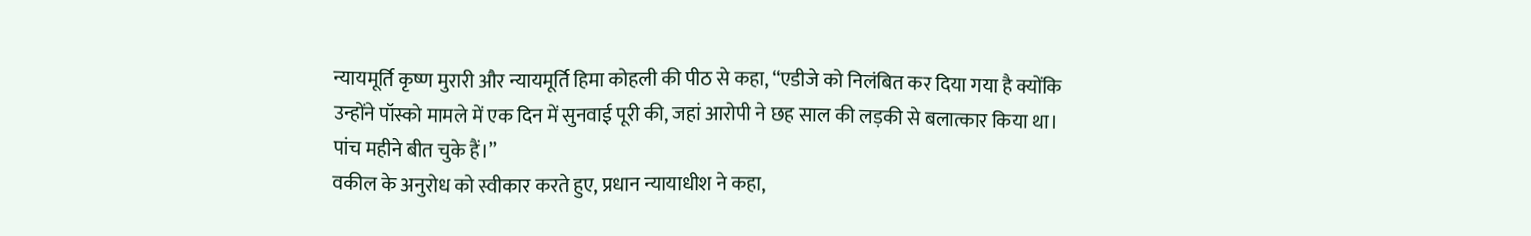न्यायमूर्ति कृष्ण मुरारी और न्यायमूर्ति हिमा कोहली की पीठ से कहा, ‘‘एडीजे को निलंबित कर दिया गया है क्योंकि उन्होंने पॉस्को मामले में एक दिन में सुनवाई पूरी की, जहां आरोपी ने छह साल की लड़की से बलात्कार किया था। पांच महीने बीत चुके हैं।’’
वकील के अनुरोध को स्वीकार करते हुए, प्रधान न्यायाधीश ने कहा,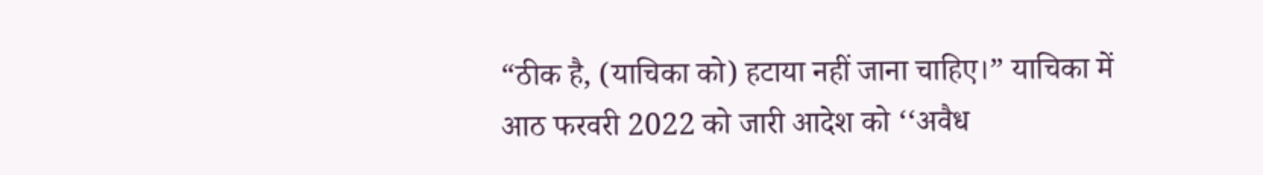“ठीक है, (याचिका को) हटाया नहीं जाना चाहिए।” याचिका में आठ फरवरी 2022 को जारी आदेश को ‘‘अवैध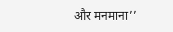और मनमाना’’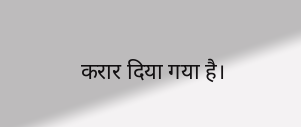करार दिया गया है।